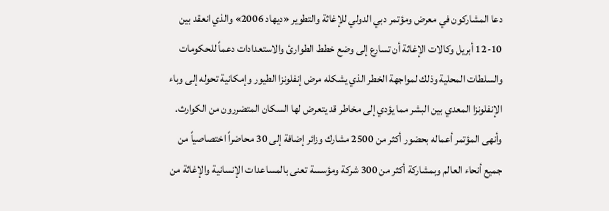دعا المشاركون في معرض ومؤتمر دبي الدولي للإغاثة والتطوير «ديهاد 2006» والذي انعقد بين 10-12 أبريل وكالات الإغاثة أن تسارع إلى وضع خطط الطوارئ والاستعدادات دعماً للحكومات والسلطات المحلية وذلك لمواجهة الخطر الذي يشكله مرض إنفلونزا الطيور وإمكانية تحوله إلى وباء الإنفلونزا المعدي بين البشر مما يؤدي إلى مخاطر قد يتعرض لها السكان المتضررون من الكوارث.
وأنهى المؤتمر أعماله بحضور أكثر من 2500 مشارك وزائر إضافة إلى 30 محاضراً اختصاصياً من جميع أنحاء العالم وبمشاركة أكثر من 300 شركة ومؤسسة تعنى بالمساعدات الإنسانية والإغاثة من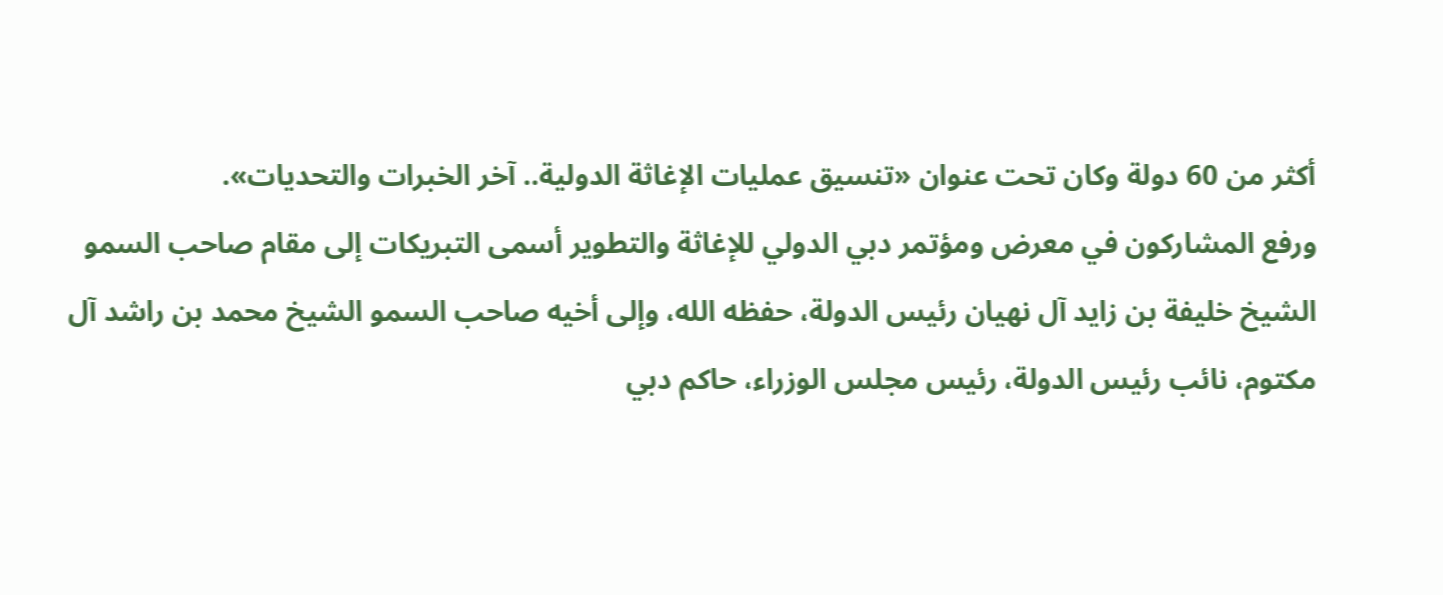أكثر من 60 دولة وكان تحت عنوان «تنسيق عمليات الإغاثة الدولية.. آخر الخبرات والتحديات».
ورفع المشاركون في معرض ومؤتمر دبي الدولي للإغاثة والتطوير أسمى التبريكات إلى مقام صاحب السمو الشيخ خليفة بن زايد آل نهيان رئيس الدولة، حفظه الله، وإلى أخيه صاحب السمو الشيخ محمد بن راشد آل مكتوم، نائب رئيس الدولة، رئيس مجلس الوزراء، حاكم دبي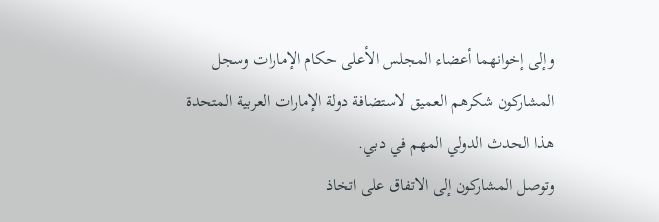وإلى إخوانهما أعضاء المجلس الأعلى حكام الإمارات وسجل المشاركون شكرهم العميق لاستضافة دولة الإمارات العربية المتحدة هذا الحدث الدولي المهم في دبي.
وتوصل المشاركون إلى الاتفاق على اتخاذ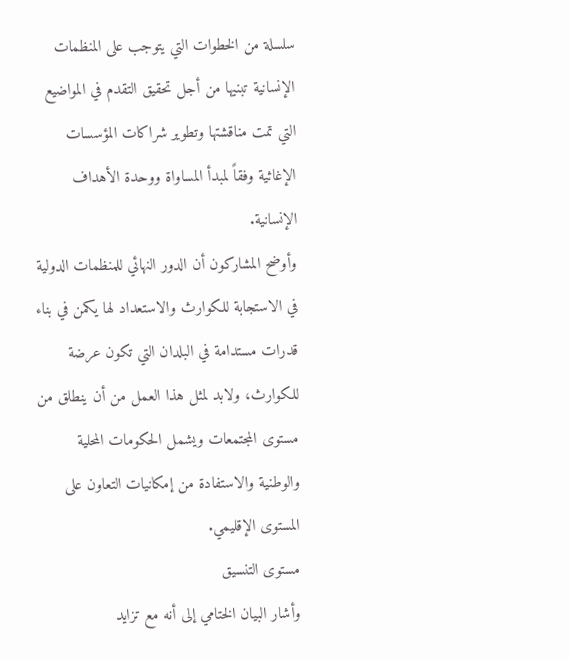سلسلة من الخطوات التي يتوجب على المنظمات الإنسانية تبنيها من أجل تحقيق التقدم في المواضيع التي تمت مناقشتها وتطوير شراكات المؤسسات الإغاثية وفقاً لمبدأ المساواة ووحدة الأهداف الإنسانية.
وأوضح المشاركون أن الدور النهائي للمنظمات الدولية في الاستجابة للكوارث والاستعداد لها يكمن في بناء قدرات مستدامة في البلدان التي تكون عرضة للكوارث، ولابد لمثل هذا العمل من أن ينطلق من مستوى المجتمعات ويشمل الحكومات المحلية والوطنية والاستفادة من إمكانيات التعاون على المستوى الإقليمي.
مستوى التنسيق
وأشار البيان الختامي إلى أنه مع تزايد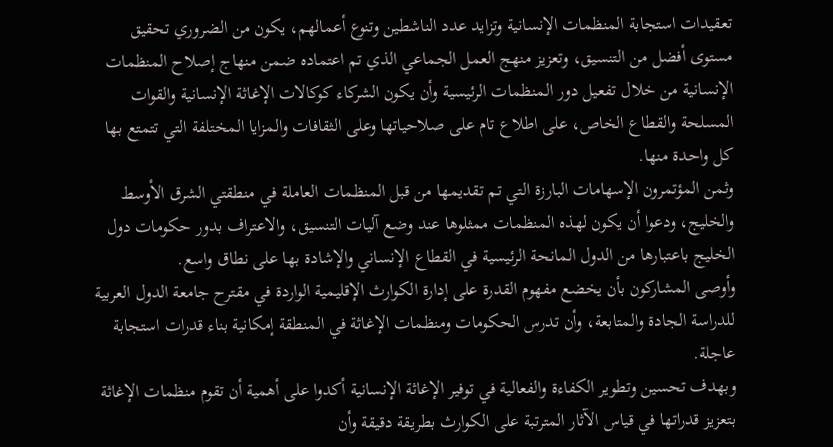تعقيدات استجابة المنظمات الإنسانية وتزايد عدد الناشطين وتنوع أعمالهم، يكون من الضروري تحقيق مستوى أفضل من التنسيق، وتعزيز منهج العمل الجماعي الذي تم اعتماده ضمن منهاج إصلاح المنظمات الإنسانية من خلال تفعيل دور المنظمات الرئيسية وأن يكون الشركاء كوكالات الإغاثة الإنسانية والقوات المسلحة والقطاع الخاص، على اطلاع تام على صلاحياتها وعلى الثقافات والمزايا المختلفة التي تتمتع بها كل واحدة منها.
وثمن المؤتمرون الإسهامات البارزة التي تم تقديمها من قبل المنظمات العاملة في منطقتي الشرق الأوسط والخليج، ودعوا أن يكون لهذه المنظمات ممثلوها عند وضع آليات التنسيق، والاعتراف بدور حكومات دول الخليج باعتبارها من الدول المانحة الرئيسية في القطاع الإنساني والإشادة بها على نطاق واسع.
وأوصى المشاركون بأن يخضع مفهوم القدرة على إدارة الكوارث الإقليمية الواردة في مقترح جامعة الدول العربية للدراسة الجادة والمتابعة، وأن تدرس الحكومات ومنظمات الإغاثة في المنطقة إمكانية بناء قدرات استجابة عاجلة.
وبهدف تحسين وتطوير الكفاءة والفعالية في توفير الإغاثة الإنسانية أكدوا على أهمية أن تقوم منظمات الإغاثة بتعزيز قدراتها في قياس الآثار المترتبة على الكوارث بطريقة دقيقة وأن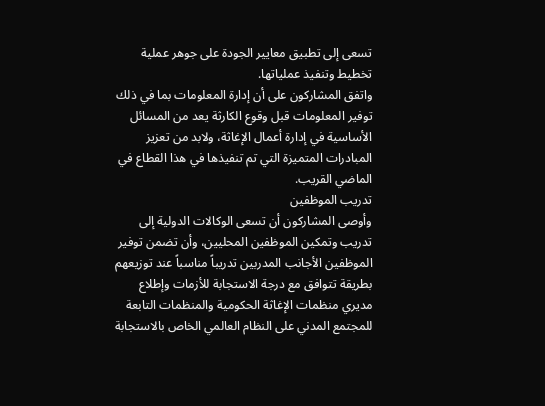تسعى إلى تطبيق معايير الجودة على جوهر عملية تخطيط وتنفيذ عملياتها.
واتفق المشاركون على أن إدارة المعلومات بما في ذلك توفير المعلومات قبل وقوع الكارثة يعد من المسائل الأساسية في إدارة أعمال الإغاثة، ولابد من تعزيز المبادرات المتميزة التي تم تنفيذها في هذا القطاع في الماضي القريب.
تدريب الموظفين
وأوصى المشاركون أن تسعى الوكالات الدولية إلى تدريب وتمكين الموظفين المحليين، وأن تضمن توفير الموظفين الأجانب المدربين تدريباً مناسباً عند توزيعهم بطريقة تتوافق مع درجة الاستجابة للأزمات وإطلاع مديري منظمات الإغاثة الحكومية والمنظمات التابعة للمجتمع المدني على النظام العالمي الخاص بالاستجابة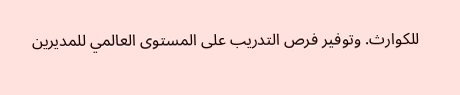للكوارث. وتوفير فرص التدريب على المستوى العالمي للمديرين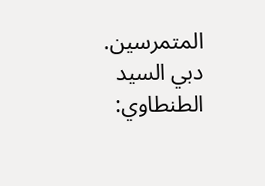المتمرسين.
دبي السيد الطنطاوي: